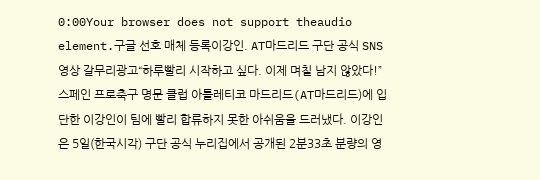0:00Your browser does not support theaudio element.구글 선호 매체 등록이강인. AT마드리드 구단 공식 SNS 영상 갈무리광고“하루빨리 시작하고 싶다. 이제 며칠 남지 않았다!”스페인 프로축구 명문 클럽 아틀레티코 마드리드(AT마드리드)에 입단한 이강인이 팀에 빨리 합류하지 못한 아쉬움을 드러냈다. 이강인은 5일(한국시각) 구단 공식 누리집에서 공개된 2분33초 분량의 영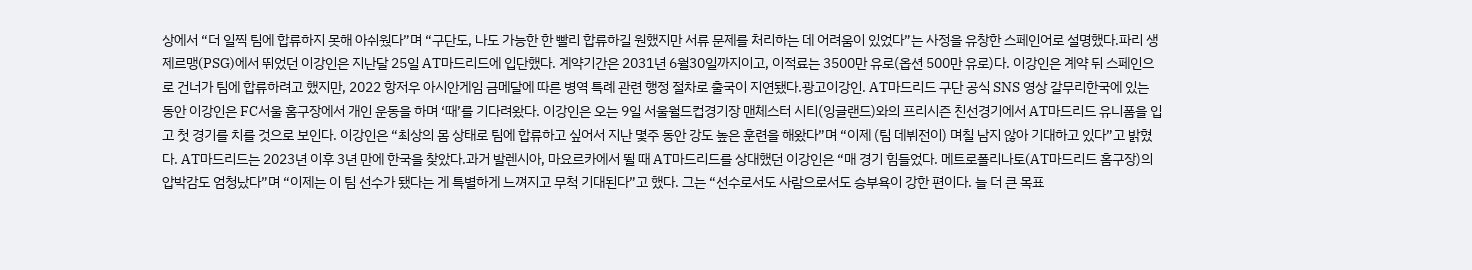상에서 “더 일찍 팀에 합류하지 못해 아쉬웠다”며 “구단도, 나도 가능한 한 빨리 합류하길 원했지만 서류 문제를 처리하는 데 어려움이 있었다”는 사정을 유창한 스페인어로 설명했다.파리 생제르맹(PSG)에서 뛰었던 이강인은 지난달 25일 AT마드리드에 입단했다. 계약기간은 2031년 6월30일까지이고, 이적료는 3500만 유로(옵션 500만 유로)다. 이강인은 계약 뒤 스페인으로 건너가 팀에 합류하려고 했지만, 2022 항저우 아시안게임 금메달에 따른 병역 특례 관련 행정 절차로 출국이 지연됐다.광고이강인. AT마드리드 구단 공식 SNS 영상 갈무리한국에 있는 동안 이강인은 FC서울 홈구장에서 개인 운동을 하며 ‘때’를 기다려왔다. 이강인은 오는 9일 서울월드컵경기장 맨체스터 시티(잉글랜드)와의 프리시즌 친선경기에서 AT마드리드 유니폼을 입고 첫 경기를 치를 것으로 보인다. 이강인은 “최상의 몸 상태로 팀에 합류하고 싶어서 지난 몇주 동안 강도 높은 훈련을 해왔다”며 “이제 (팀 데뷔전이) 며칠 남지 않아 기대하고 있다”고 밝혔다. AT마드리드는 2023년 이후 3년 만에 한국을 찾았다.과거 발렌시아, 마요르카에서 뛸 때 AT마드리드를 상대했던 이강인은 “매 경기 힘들었다. 메트로폴리나토(AT마드리드 홈구장)의 압박감도 엄청났다”며 “이제는 이 팀 선수가 됐다는 게 특별하게 느껴지고 무척 기대된다”고 했다. 그는 “선수로서도 사람으로서도 승부욕이 강한 편이다. 늘 더 큰 목표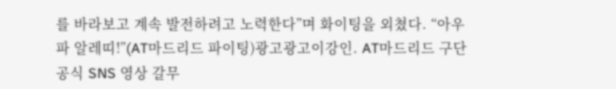를 바라보고 계속 발전하려고 노력한다”며 화이팅을 외쳤다. “아우파 알레띠!”(AT마드리드 파이팅)광고광고이강인. AT마드리드 구단 공식 SNS 영상 갈무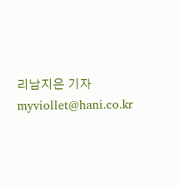리남지은 기자 myviollet@hani.co.kr